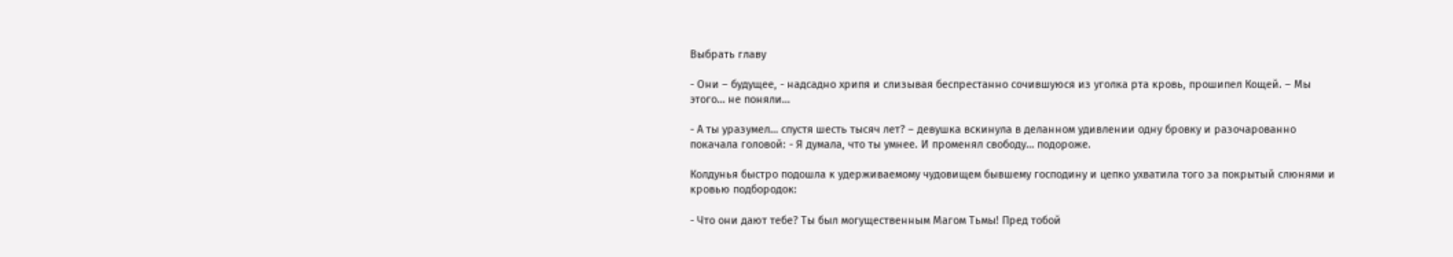Выбрать главу

- Они – будущее, - надсадно хрипя и слизывая беспрестанно сочившуюся из уголка рта кровь, прошипел Кощей. – Мы этого… не поняли…

- А ты уразумел… спустя шесть тысяч лет? – девушка вскинула в деланном удивлении одну бровку и разочарованно покачала головой: - Я думала, что ты умнее. И променял свободу… подороже.

Колдунья быстро подошла к удерживаемому чудовищем бывшему господину и цепко ухватила того за покрытый слюнями и кровью подбородок:

- Что они дают тебе? Ты был могущественным Магом Тьмы! Пред тобой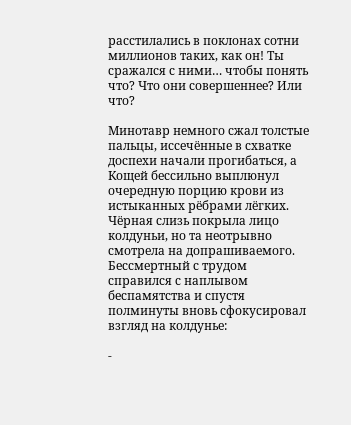расстилались в поклонах сотни миллионов таких, как он! Ты сражался с ними… чтобы понять что? Что они совершеннее? Или что?

Минотавр немного сжал толстые пальцы, иссечённые в схватке доспехи начали прогибаться, а Кощей бессильно выплюнул очередную порцию крови из истыканных рёбрами лёгких. Чёрная слизь покрыла лицо колдуньи, но та неотрывно смотрела на допрашиваемого. Бессмертный с трудом справился с наплывом беспамятства и спустя полминуты вновь сфокусировал взгляд на колдунье:

-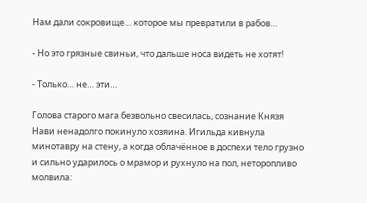Нам дали сокровище… которое мы превратили в рабов…

- Но это грязные свиньи, что дальше носа видеть не хотят!

- Только… не… эти…

Голова старого мага безвольно свесилась, сознание Князя Нави ненадолго покинуло хозяина. Игильда кивнула минотавру на стену, а когда облачённое в доспехи тело грузно и сильно ударилось о мрамор и рухнуло на пол, неторопливо молвила: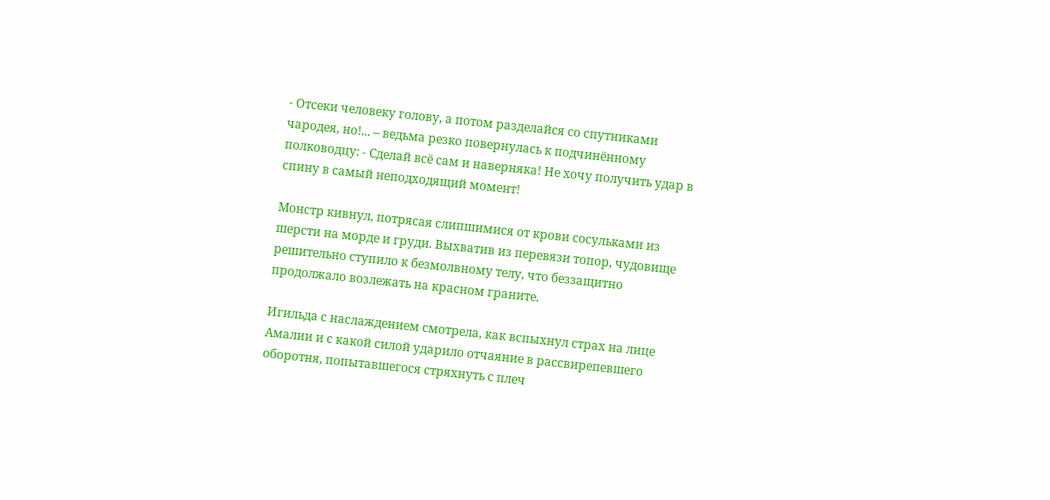- Отсеки человеку голову, а потом разделайся со спутниками чародея, но!... – ведьма резко повернулась к подчинённому полководцу: - Сделай всё сам и наверняка! Не хочу получить удар в спину в самый неподходящий момент!

Монстр кивнул, потрясая слипшимися от крови сосульками из шерсти на морде и груди. Выхватив из перевязи топор, чудовище решительно ступило к безмолвному телу, что беззащитно продолжало возлежать на красном граните.

Игильда с наслаждением смотрела, как вспыхнул страх на лице Амалии и с какой силой ударило отчаяние в рассвирепевшего оборотня, попытавшегося стряхнуть с плеч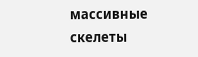массивные скелеты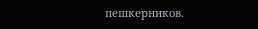пешкерников.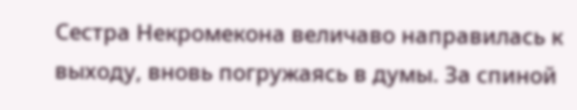Сестра Некромекона величаво направилась к выходу, вновь погружаясь в думы. За спиной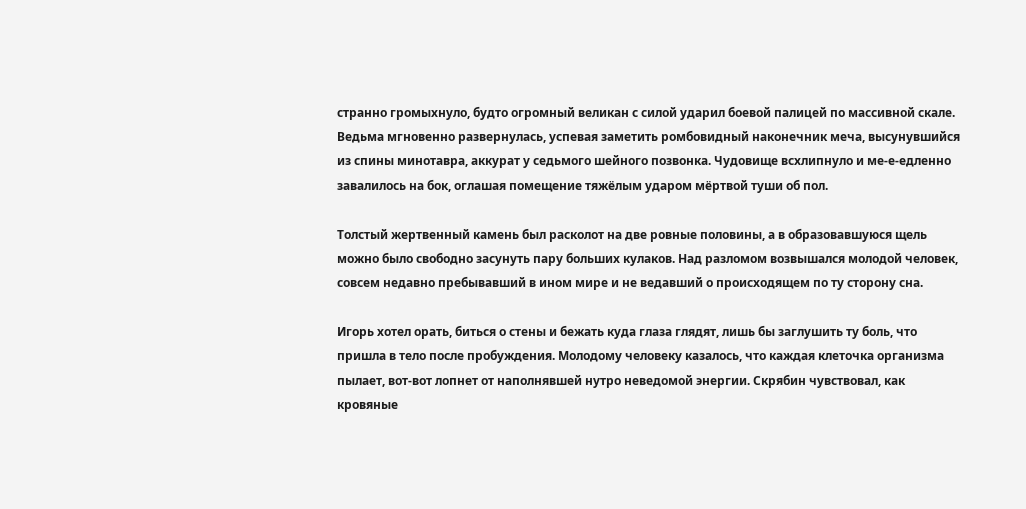странно громыхнуло, будто огромный великан с силой ударил боевой палицей по массивной скале. Ведьма мгновенно развернулась, успевая заметить ромбовидный наконечник меча, высунувшийся из спины минотавра, аккурат у седьмого шейного позвонка. Чудовище всхлипнуло и ме-е-едленно завалилось на бок, оглашая помещение тяжёлым ударом мёртвой туши об пол.

Толстый жертвенный камень был расколот на две ровные половины, а в образовавшуюся щель можно было свободно засунуть пару больших кулаков. Над разломом возвышался молодой человек, совсем недавно пребывавший в ином мире и не ведавший о происходящем по ту сторону сна.

Игорь хотел орать, биться о стены и бежать куда глаза глядят, лишь бы заглушить ту боль, что пришла в тело после пробуждения. Молодому человеку казалось, что каждая клеточка организма пылает, вот-вот лопнет от наполнявшей нутро неведомой энергии. Скрябин чувствовал, как кровяные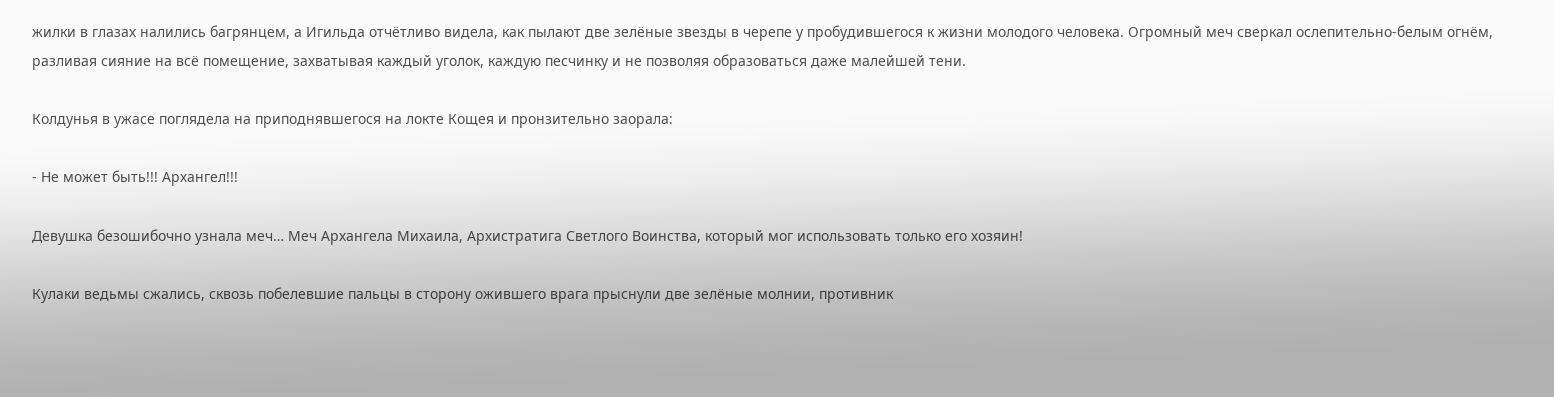жилки в глазах налились багрянцем, а Игильда отчётливо видела, как пылают две зелёные звезды в черепе у пробудившегося к жизни молодого человека. Огромный меч сверкал ослепительно-белым огнём, разливая сияние на всё помещение, захватывая каждый уголок, каждую песчинку и не позволяя образоваться даже малейшей тени.

Колдунья в ужасе поглядела на приподнявшегося на локте Кощея и пронзительно заорала:

- Не может быть!!! Архангел!!!

Девушка безошибочно узнала меч… Меч Архангела Михаила, Архистратига Светлого Воинства, который мог использовать только его хозяин!

Кулаки ведьмы сжались, сквозь побелевшие пальцы в сторону ожившего врага прыснули две зелёные молнии, противник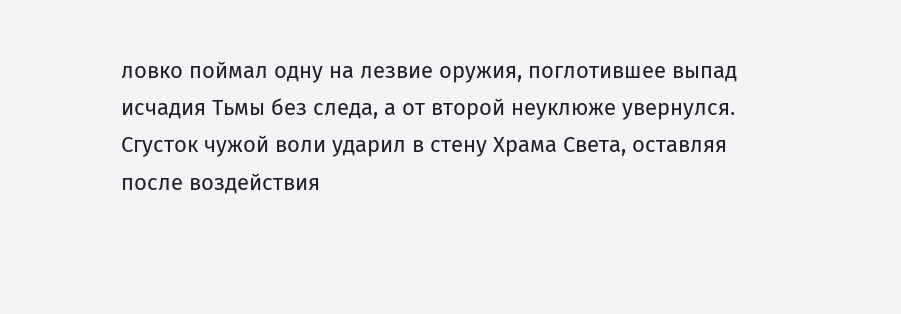ловко поймал одну на лезвие оружия, поглотившее выпад исчадия Тьмы без следа, а от второй неуклюже увернулся. Сгусток чужой воли ударил в стену Храма Света, оставляя после воздействия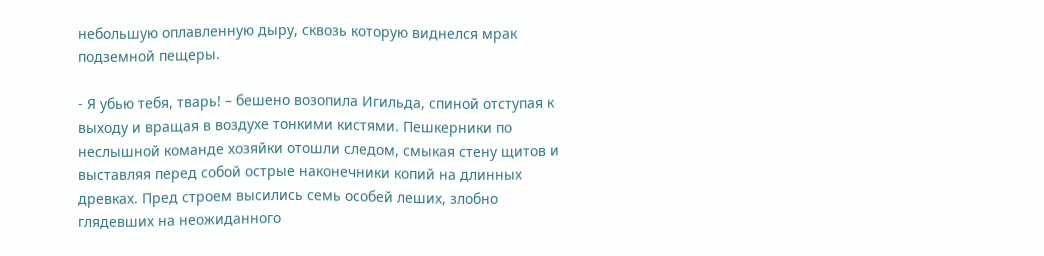небольшую оплавленную дыру, сквозь которую виднелся мрак подземной пещеры.

- Я убью тебя, тварь! – бешено возопила Игильда, спиной отступая к выходу и вращая в воздухе тонкими кистями. Пешкерники по неслышной команде хозяйки отошли следом, смыкая стену щитов и выставляя перед собой острые наконечники копий на длинных древках. Пред строем высились семь особей леших, злобно глядевших на неожиданного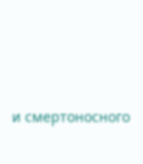и смертоносного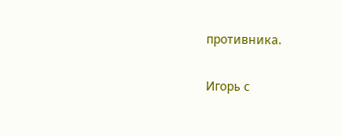противника.

Игорь с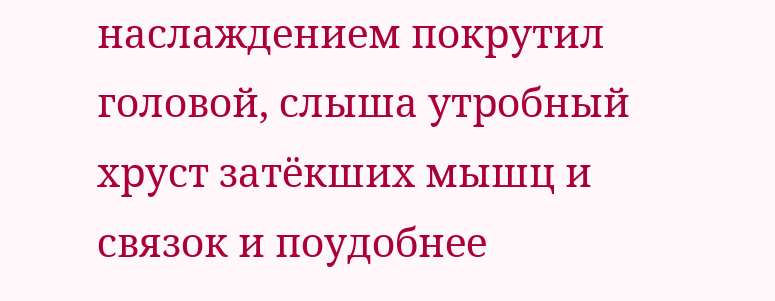наслаждением покрутил головой, слыша утробный хруст затёкших мышц и связок и поудобнее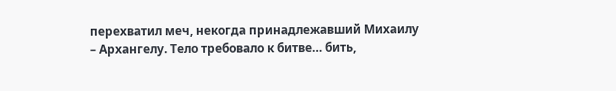перехватил меч, некогда принадлежавший Михаилу – Архангелу. Тело требовало к битве… бить,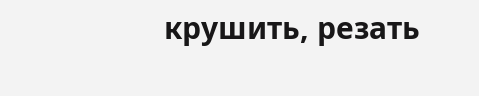крушить, резать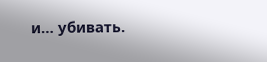и… убивать.